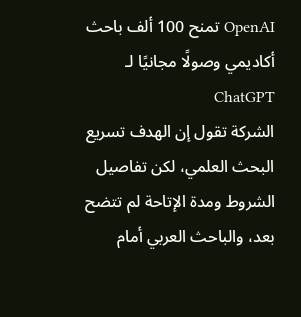OpenAI تمنح 100 ألف باحث أكاديمي وصولًا مجانيًا لـ ChatGPT
الشركة تقول إن الهدف تسريع البحث العلمي، لكن تفاصيل الشروط ومدة الإتاحة لم تتضح بعد، والباحث العربي أمام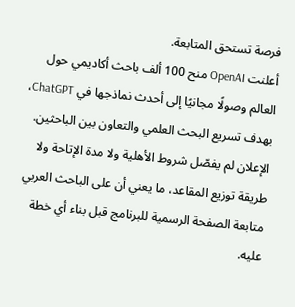فرصة تستحق المتابعة.
أعلنت OpenAI منح 100 ألف باحث أكاديمي حول العالم وصولًا مجانيًا إلى أحدث نماذجها في ChatGPT، بهدف تسريع البحث العلمي والتعاون بين الباحثين. الإعلان لم يفصّل شروط الأهلية ولا مدة الإتاحة ولا طريقة توزيع المقاعد، ما يعني أن على الباحث العربي متابعة الصفحة الرسمية للبرنامج قبل بناء أي خطة عليه.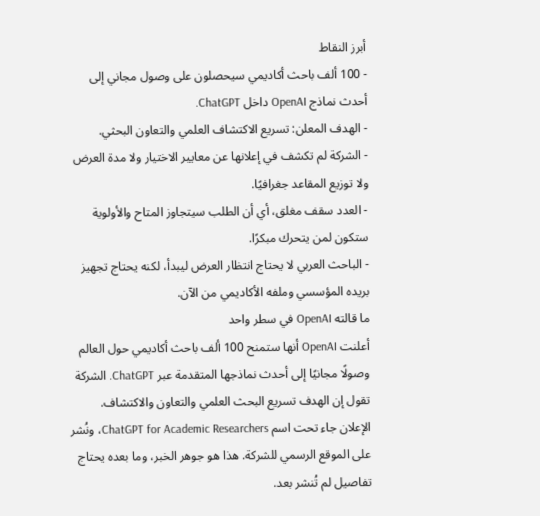أبرز النقاط
- 100 ألف باحث أكاديمي سيحصلون على وصول مجاني إلى أحدث نماذج OpenAI داخل ChatGPT.
- الهدف المعلن: تسريع الاكتشاف العلمي والتعاون البحثي.
- الشركة لم تكشف في إعلانها عن معايير الاختيار ولا مدة العرض ولا توزيع المقاعد جغرافيًا.
- العدد سقف مغلق، أي أن الطلب سيتجاوز المتاح والأولوية ستكون لمن يتحرك مبكرًا.
- الباحث العربي لا يحتاج انتظار العرض ليبدأ، لكنه يحتاج تجهيز بريده المؤسسي وملفه الأكاديمي من الآن.
ما قالته OpenAI في سطر واحد
أعلنت OpenAI أنها ستمنح 100 ألف باحث أكاديمي حول العالم وصولًا مجانيًا إلى أحدث نماذجها المتقدمة عبر ChatGPT. الشركة تقول إن الهدف تسريع البحث العلمي والتعاون والاكتشاف.
الإعلان جاء تحت اسم ChatGPT for Academic Researchers، ونُشر على الموقع الرسمي للشركة. هذا هو جوهر الخبر، وما بعده يحتاج تفاصيل لم تُنشر بعد.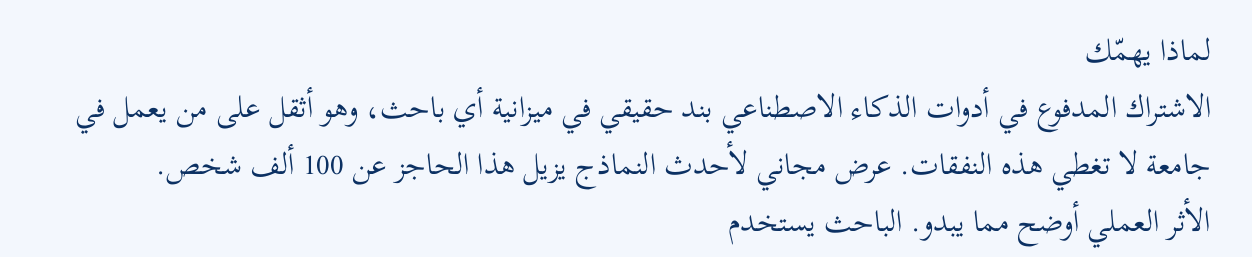لماذا يهمّك
الاشتراك المدفوع في أدوات الذكاء الاصطناعي بند حقيقي في ميزانية أي باحث، وهو أثقل على من يعمل في جامعة لا تغطي هذه النفقات. عرض مجاني لأحدث النماذج يزيل هذا الحاجز عن 100 ألف شخص.
الأثر العملي أوضح مما يبدو. الباحث يستخدم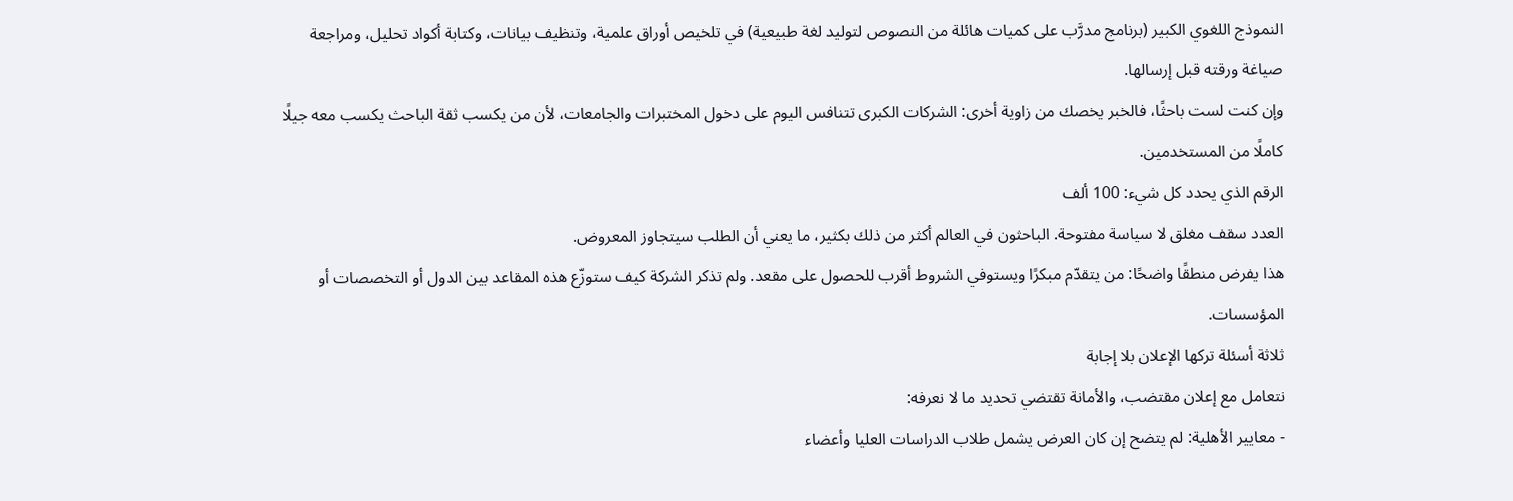النموذج اللغوي الكبير (برنامج مدرَّب على كميات هائلة من النصوص لتوليد لغة طبيعية) في تلخيص أوراق علمية، وتنظيف بيانات، وكتابة أكواد تحليل، ومراجعة صياغة ورقته قبل إرسالها.
وإن كنت لست باحثًا، فالخبر يخصك من زاوية أخرى: الشركات الكبرى تتنافس اليوم على دخول المختبرات والجامعات، لأن من يكسب ثقة الباحث يكسب معه جيلًا كاملًا من المستخدمين.
الرقم الذي يحدد كل شيء: 100 ألف
العدد سقف مغلق لا سياسة مفتوحة. الباحثون في العالم أكثر من ذلك بكثير، ما يعني أن الطلب سيتجاوز المعروض.
هذا يفرض منطقًا واضحًا: من يتقدّم مبكرًا ويستوفي الشروط أقرب للحصول على مقعد. ولم تذكر الشركة كيف ستوزّع هذه المقاعد بين الدول أو التخصصات أو المؤسسات.
ثلاثة أسئلة تركها الإعلان بلا إجابة
نتعامل مع إعلان مقتضب، والأمانة تقتضي تحديد ما لا نعرفه:
- معايير الأهلية: لم يتضح إن كان العرض يشمل طلاب الدراسات العليا وأعضاء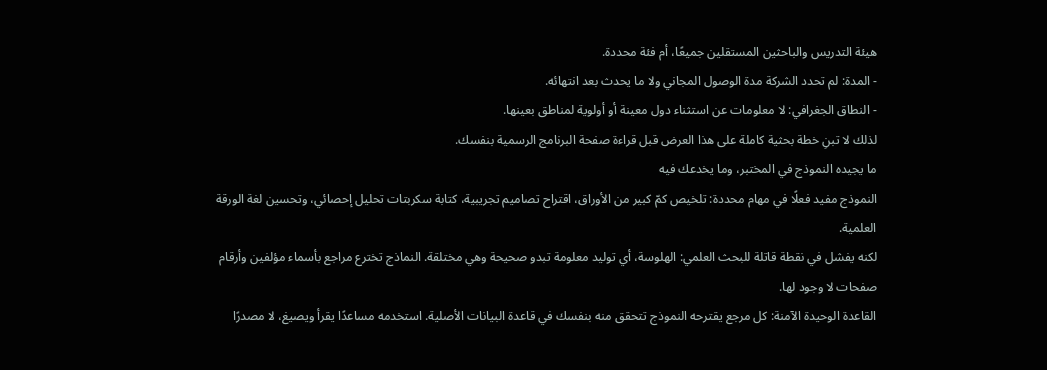هيئة التدريس والباحثين المستقلين جميعًا، أم فئة محددة.
- المدة: لم تحدد الشركة مدة الوصول المجاني ولا ما يحدث بعد انتهائه.
- النطاق الجغرافي: لا معلومات عن استثناء دول معينة أو أولوية لمناطق بعينها.
لذلك لا تبنِ خطة بحثية كاملة على هذا العرض قبل قراءة صفحة البرنامج الرسمية بنفسك.
ما يجيده النموذج في المختبر، وما يخدعك فيه
النموذج مفيد فعلًا في مهام محددة: تلخيص كمّ كبير من الأوراق، اقتراح تصاميم تجريبية، كتابة سكربتات تحليل إحصائي، وتحسين لغة الورقة العلمية.
لكنه يفشل في نقطة قاتلة للبحث العلمي: الهلوسة، أي توليد معلومة تبدو صحيحة وهي مختلقة. النماذج تخترع مراجع بأسماء مؤلفين وأرقام صفحات لا وجود لها.
القاعدة الوحيدة الآمنة: كل مرجع يقترحه النموذج تتحقق منه بنفسك في قاعدة البيانات الأصلية. استخدمه مساعدًا يقرأ ويصيغ، لا مصدرًا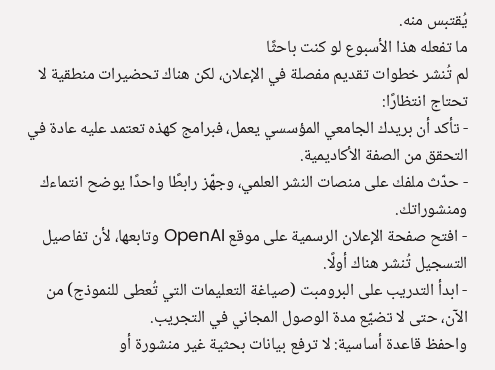يُقتبس منه.
ما تفعله هذا الأسبوع لو كنت باحثًا
لم تُنشر خطوات تقديم مفصلة في الإعلان، لكن هناك تحضيرات منطقية لا تحتاج انتظارًا:
- تأكد أن بريدك الجامعي المؤسسي يعمل، فبرامج كهذه تعتمد عليه عادة في التحقق من الصفة الأكاديمية.
- حدّث ملفك على منصات النشر العلمي، وجهّز رابطًا واحدًا يوضح انتماءك ومنشوراتك.
- افتح صفحة الإعلان الرسمية على موقع OpenAI وتابعها، لأن تفاصيل التسجيل تُنشر هناك أولًا.
- ابدأ التدريب على البرومبت (صياغة التعليمات التي تُعطى للنموذج) من الآن، حتى لا تضيّع مدة الوصول المجاني في التجريب.
واحفظ قاعدة أساسية: لا ترفع بيانات بحثية غير منشورة أو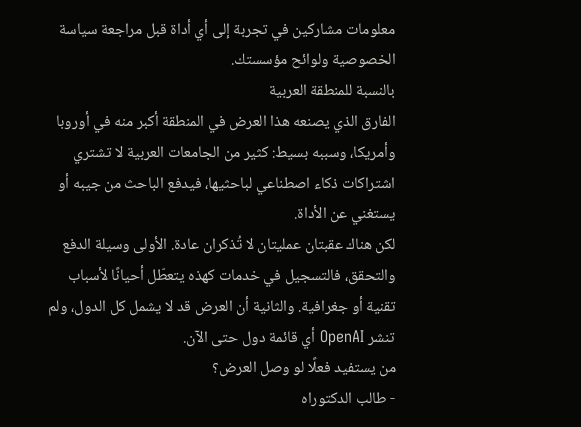معلومات مشاركين في تجربة إلى أي أداة قبل مراجعة سياسة الخصوصية ولوائح مؤسستك.
بالنسبة للمنطقة العربية
الفارق الذي يصنعه هذا العرض في المنطقة أكبر منه في أوروبا وأمريكا، وسببه بسيط: كثير من الجامعات العربية لا تشتري اشتراكات ذكاء اصطناعي لباحثيها، فيدفع الباحث من جيبه أو يستغني عن الأداة.
لكن هناك عقبتان عمليتان لا تُذكران عادة. الأولى وسيلة الدفع والتحقق، فالتسجيل في خدمات كهذه يتعطّل أحيانًا لأسباب تقنية أو جغرافية. والثانية أن العرض قد لا يشمل كل الدول، ولم تنشر OpenAI أي قائمة دول حتى الآن.
من يستفيد فعلًا لو وصل العرض؟
- طالب الدكتوراه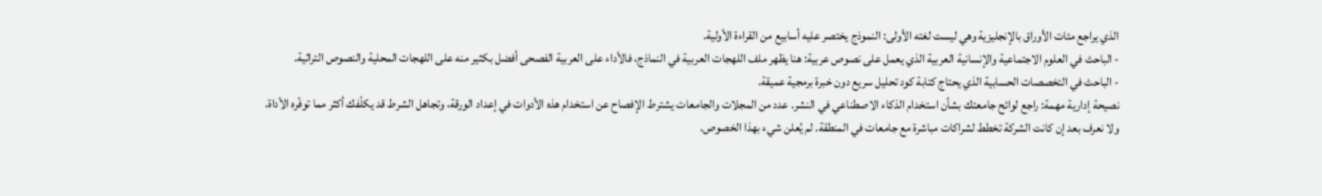الذي يراجع مئات الأوراق بالإنجليزية وهي ليست لغته الأولى: النموذج يختصر عليه أسابيع من القراءة الأولية.
- الباحث في العلوم الاجتماعية والإنسانية العربية الذي يعمل على نصوص عربية: هنا يظهر ملف اللهجات العربية في النماذج، فالأداء على العربية الفصحى أفضل بكثير منه على اللهجات المحلية والنصوص التراثية.
- الباحث في التخصصات الحسابية الذي يحتاج كتابة كود تحليل سريع دون خبرة برمجية عميقة.
نصيحة إدارية مهمة: راجع لوائح جامعتك بشأن استخدام الذكاء الاصطناعي في النشر. عدد من المجلات والجامعات يشترط الإفصاح عن استخدام هذه الأدوات في إعداد الورقة، وتجاهل الشرط قد يكلّفك أكثر مما توفّره الأداة.
ولا نعرف بعد إن كانت الشركة تخطط لشراكات مباشرة مع جامعات في المنطقة. لم يُعلن شيء بهذا الخصوص.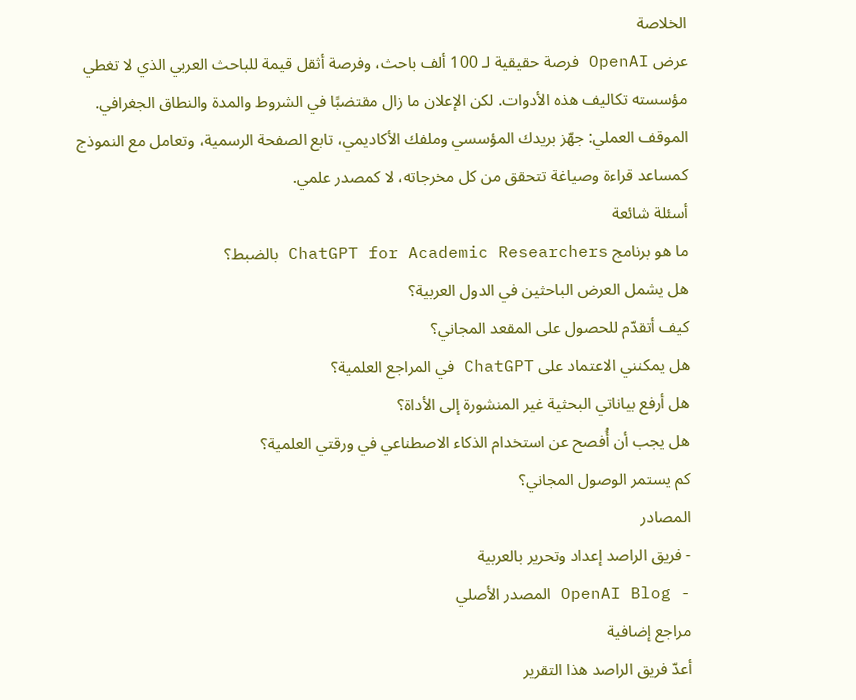الخلاصة
عرض OpenAI فرصة حقيقية لـ 100 ألف باحث، وفرصة أثقل قيمة للباحث العربي الذي لا تغطي مؤسسته تكاليف هذه الأدوات. لكن الإعلان ما زال مقتضبًا في الشروط والمدة والنطاق الجغرافي.
الموقف العملي: جهّز بريدك المؤسسي وملفك الأكاديمي، تابع الصفحة الرسمية، وتعامل مع النموذج كمساعد قراءة وصياغة تتحقق من كل مخرجاته، لا كمصدر علمي.
أسئلة شائعة
ما هو برنامج ChatGPT for Academic Researchers بالضبط؟
هل يشمل العرض الباحثين في الدول العربية؟
كيف أتقدّم للحصول على المقعد المجاني؟
هل يمكنني الاعتماد على ChatGPT في المراجع العلمية؟
هل أرفع بياناتي البحثية غير المنشورة إلى الأداة؟
هل يجب أن أُفصح عن استخدام الذكاء الاصطناعي في ورقتي العلمية؟
كم يستمر الوصول المجاني؟
المصادر
- فريق الراصد إعداد وتحرير بالعربية
- OpenAI Blog المصدر الأصلي
مراجع إضافية
أعدّ فريق الراصد هذا التقرير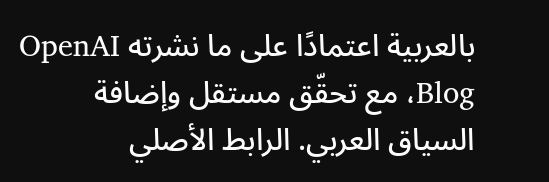بالعربية اعتمادًا على ما نشرته OpenAI Blog، مع تحقّق مستقل وإضافة السياق العربي. الرابط الأصلي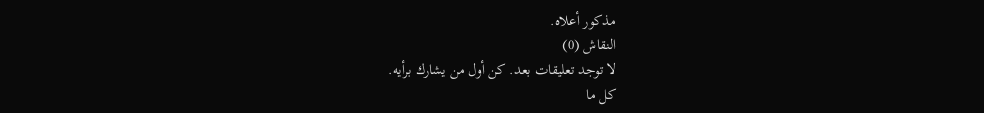مذكور أعلاه.
النقاش (0)
لا توجد تعليقات بعد. كن أول من يشارك برأيه.
كل ما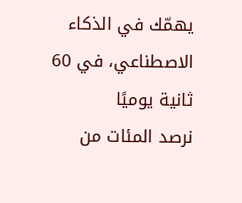يهمّك في الذكاء الاصطناعي، في 60 ثانية يوميًا
نرصد المئات من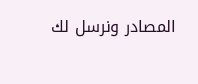المصادر ونرسل لك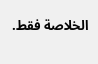الخلاصة فقط.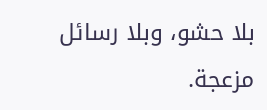بلا حشو، وبلا رسائل مزعجة.